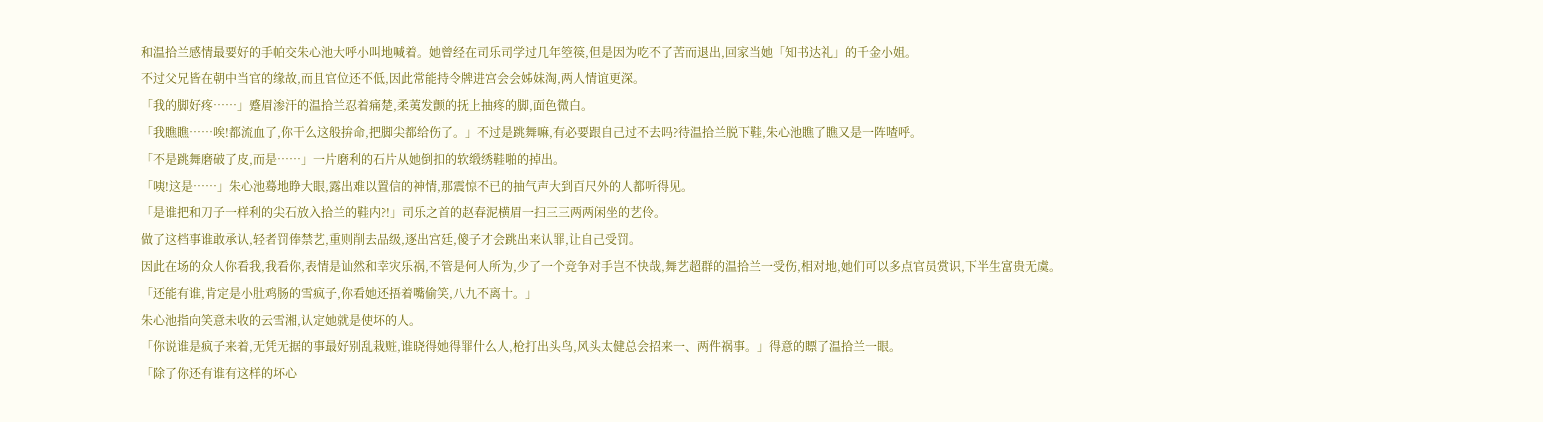和温拾兰感情最要好的手帕交朱心池大呼小叫地喊着。她曾经在司乐司学过几年箜篌,但是因为吃不了苦而退出,回家当她「知书达礼」的千金小姐。
不过父兄皆在朝中当官的缘故,而且官位还不低,因此常能持令牌进宫会会姊妹淘,两人情谊更深。
「我的脚好疼……」蹙眉渗汗的温拾兰忍着痛楚,柔荑发颤的抚上抽疼的脚,面色微白。
「我瞧瞧……唉!都流血了,你干么这般拚命,把脚尖都给伤了。」不过是跳舞嘛,有必要跟自己过不去吗?待温拾兰脱下鞋,朱心池瞧了瞧又是一阵喳呼。
「不是跳舞磨破了皮,而是……」一片磨利的石片从她倒扣的软缎绣鞋啪的掉出。
「咦!这是……」朱心池蓦地睁大眼,露出难以置信的神情,那震惊不已的抽气声大到百尺外的人都听得见。
「是谁把和刀子一样利的尖石放入拾兰的鞋内?!」司乐之首的赵春泥横眉一扫三三两两闲坐的艺伶。
做了这档事谁敢承认,轻者罚俸禁艺,重则削去品级,逐出宫廷,傻子才会跳出来认罪,让自己受罚。
因此在场的众人你看我,我看你,表情是讪然和幸灾乐祸,不管是何人所为,少了一个竞争对手岂不快哉,舞艺超群的温拾兰一受伤,相对地,她们可以多点官员赏识,下半生富贵无虞。
「还能有谁,肯定是小肚鸡肠的雪疯子,你看她还捂着嘴偷笑,八九不离十。」
朱心池指向笑意未收的云雪湘,认定她就是使坏的人。
「你说谁是疯子来着,无凭无据的事最好别乱栽赃,谁晓得她得罪什么人,枪打出头鸟,风头太健总会招来一、两件祸事。」得意的瞟了温拾兰一眼。
「除了你还有谁有这样的坏心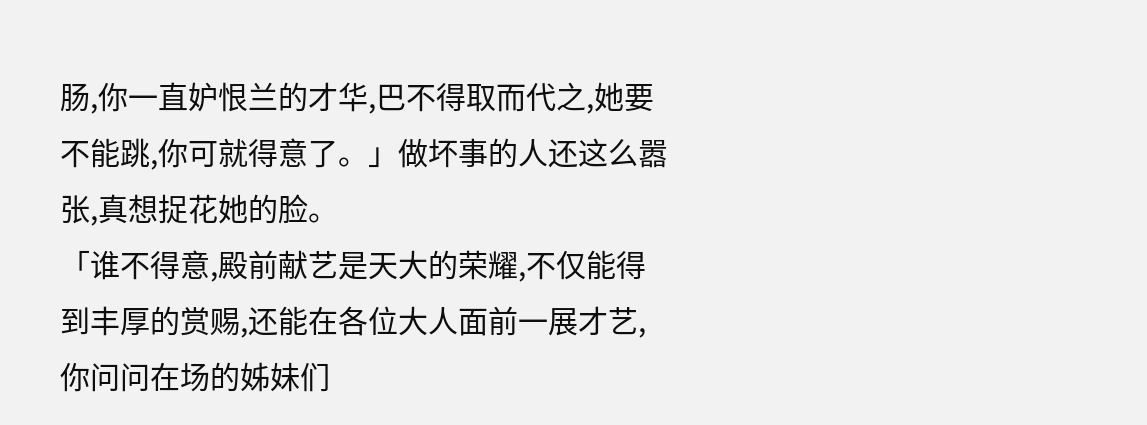肠,你一直妒恨兰的才华,巴不得取而代之,她要不能跳,你可就得意了。」做坏事的人还这么嚣张,真想捉花她的脸。
「谁不得意,殿前献艺是天大的荣耀,不仅能得到丰厚的赏赐,还能在各位大人面前一展才艺,你问问在场的姊妹们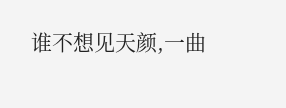谁不想见天颜,一曲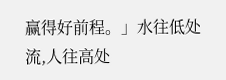赢得好前程。」水往低处流,人往高处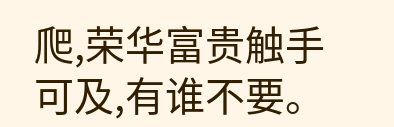爬,荣华富贵触手可及,有谁不要。